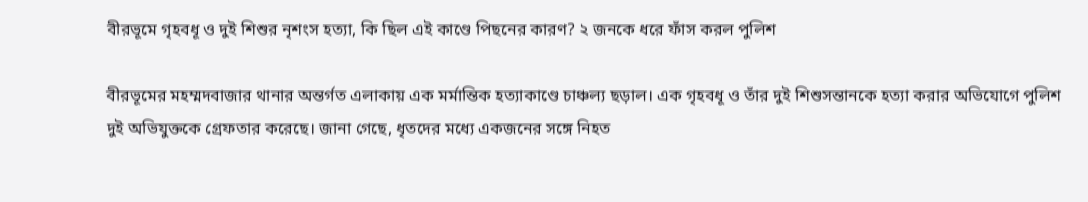বীরভূমে গৃহবধূ ও দুই শিশুর নৃশংস হত্যা, কি ছিল এই কাণ্ডে পিছনের কারণ? ২ জনকে ধরে ফাঁস করল পুলিশ

বীরভূমের মহম্মদবাজার থানার অন্তর্গত এলাকায় এক মর্মান্তিক হত্যাকাণ্ডে চাঞ্চল্য ছড়াল। এক গৃহবধূ ও তাঁর দুই শিশুসন্তানকে হত্যা করার অভিযোগে পুলিশ দুই অভিযুক্তকে গ্রেফতার করেছে। জানা গেছে, ধৃতদের মধ্যে একজনের সঙ্গে নিহত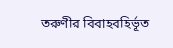তরুণীর বিবাহবহির্ভূত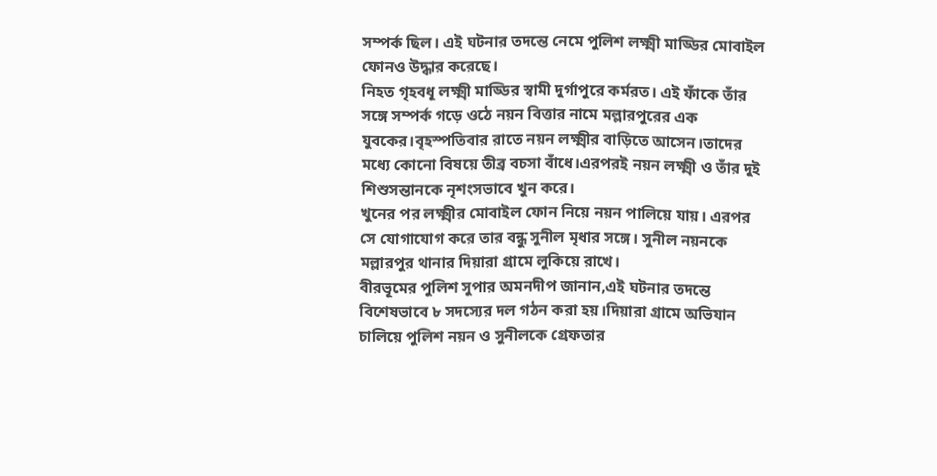সম্পর্ক ছিল। এই ঘটনার তদন্তে নেমে পুলিশ লক্ষ্মী মাড্ডির মোবাইল ফোনও উদ্ধার করেছে।
নিহত গৃহবধূ লক্ষ্মী মাড্ডির স্বামী দুর্গাপুরে কর্মরত। এই ফাঁকে তাঁর সঙ্গে সম্পর্ক গড়ে ওঠে নয়ন বিত্তার নামে মল্লারপুরের এক যুবকের।বৃহস্পতিবার রাতে নয়ন লক্ষ্মীর বাড়িতে আসেন।তাদের মধ্যে কোনো বিষয়ে তীব্র বচসা বাঁধে।এরপরই নয়ন লক্ষ্মী ও তাঁর দুই শিশুসন্তানকে নৃশংসভাবে খুন করে।
খুনের পর লক্ষ্মীর মোবাইল ফোন নিয়ে নয়ন পালিয়ে যায়। এরপর সে যোগাযোগ করে তার বন্ধু সুনীল মৃধার সঙ্গে। সুনীল নয়নকে মল্লারপুর থানার দিয়ারা গ্রামে লুকিয়ে রাখে।
বীরভূমের পুলিশ সুপার অমনদীপ জানান,এই ঘটনার তদন্তে বিশেষভাবে ৮ সদস্যের দল গঠন করা হয়।দিয়ারা গ্রামে অভিযান চালিয়ে পুলিশ নয়ন ও সুনীলকে গ্রেফতার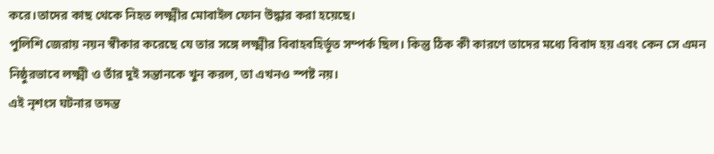করে।তাদের কাছ থেকে নিহত লক্ষ্মীর মোবাইল ফোন উদ্ধার করা হয়েছে।
পুলিশি জেরায় নয়ন স্বীকার করেছে যে তার সঙ্গে লক্ষ্মীর বিবাহবহির্ভূত সম্পর্ক ছিল। কিন্তু ঠিক কী কারণে তাদের মধ্যে বিবাদ হয় এবং কেন সে এমন নিষ্ঠুরভাবে লক্ষ্মী ও তাঁর দুই সন্তানকে খুন করল, তা এখনও স্পষ্ট নয়।
এই নৃশংস ঘটনার তদন্ত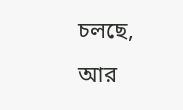চলছে, আর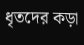ধৃতদের কড়া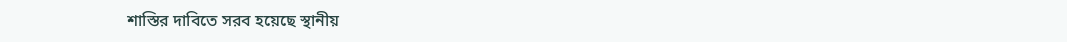শাস্তির দাবিতে সরব হয়েছে স্থানীয়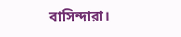বাসিন্দারা।